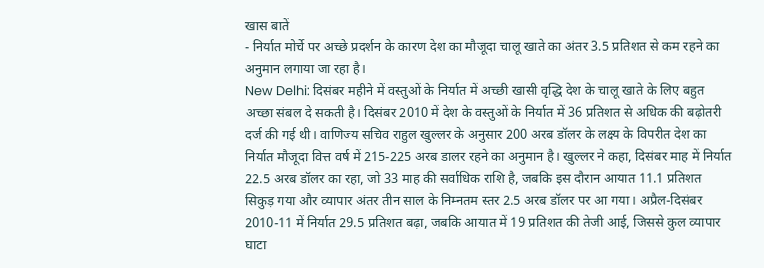खास बातें
- निर्यात मोर्चे पर अच्छे प्रदर्शन के कारण देश का मौजूदा चालू खाते का अंतर 3.5 प्रतिशत से कम रहने का अनुमान लगाया जा रहा है।
New Delhi: दिसंबर महीने में वस्तुओं के निर्यात में अच्छी खासी वृद्धि देश के चालू खाते के लिए बहुत अच्छा संबल दे सकती है। दिसंबर 2010 में देश के वस्तुओं के निर्यात में 36 प्रतिशत से अधिक की बढ़ोतरी दर्ज की गई थी। वाणिज्य सचिव राहुल खुल्लर के अनुसार 200 अरब डॉलर के लक्ष्य के विपरीत देश का निर्यात मौजूदा वित्त वर्ष में 215-225 अरब डालर रहने का अनुमान है। खुल्लर ने कहा, दिसंबर माह में निर्यात 22.5 अरब डॉलर का रहा, जो 33 माह की सर्वाधिक राशि है, जबकि इस दौरान आयात 11.1 प्रतिशत सिकुड़ गया और व्यापार अंतर तीन साल के निम्नतम स्तर 2.5 अरब डॉलर पर आ गया। अप्रैल-दिसंबर 2010-11 में निर्यात 29.5 प्रतिशत बढ़ा, जबकि आयात में 19 प्रतिशत की तेजी आई, जिससे कुल व्यापार घाटा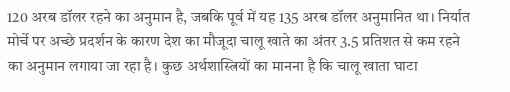120 अरब डॉलर रहने का अनुमान है, जबकि पूर्व में यह 135 अरब डॉलर अनुमानित था। निर्यात मोर्चे पर अच्छे प्रदर्शन के कारण देश का मौजूदा चालू खाते का अंतर 3.5 प्रतिशत से कम रहने का अनुमान लगाया जा रहा है। कुछ अर्थशास्त्रियों का मानना है कि चालू खाता घाटा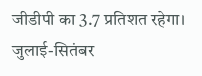जीडीपी का 3.7 प्रतिशत रहेगा। जुलाई-सितंबर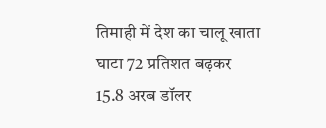तिमाही में देश का चालू खाता घाटा 72 प्रतिशत बढ़कर 15.8 अरब डॉलर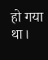हो गया था।